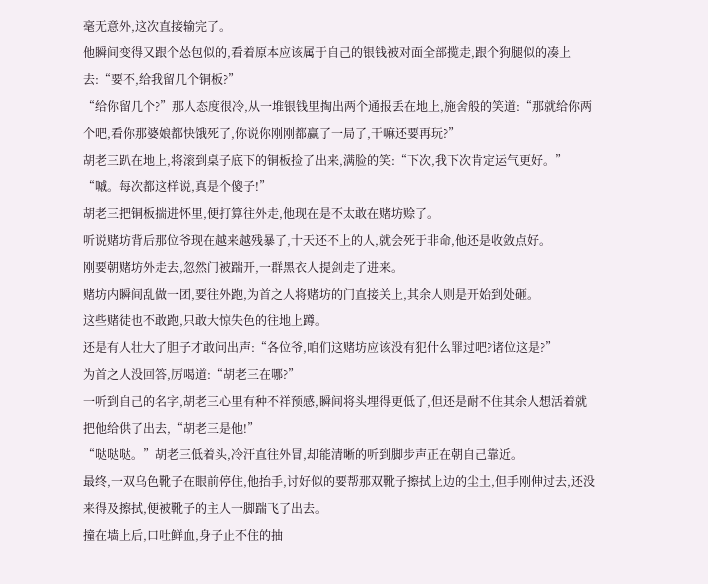毫无意外,这次直接输完了。
他瞬间变得又跟个怂包似的,看着原本应该属于自己的银钱被对面全部揽走,跟个狗腿似的凑上去:“要不,给我留几个铜板?”
“给你留几个?”那人态度很冷,从一堆银钱里掏出两个通报丢在地上,施舍般的笑道:“那就给你两个吧,看你那婆娘都快饿死了,你说你刚刚都赢了一局了,干嘛还要再玩?”
胡老三趴在地上,将滚到桌子底下的铜板捡了出来,满脸的笑:“下次,我下次肯定运气更好。”
“嘁。每次都这样说,真是个傻子!”
胡老三把铜板揣进怀里,便打算往外走,他现在是不太敢在赌坊赊了。
听说赌坊背后那位爷现在越来越残暴了,十天还不上的人,就会死于非命,他还是收敛点好。
刚要朝赌坊外走去,忽然门被踹开,一群黑衣人提剑走了进来。
赌坊内瞬间乱做一团,要往外跑,为首之人将赌坊的门直接关上,其余人则是开始到处砸。
这些赌徒也不敢跑,只敢大惊失色的往地上蹲。
还是有人壮大了胆子才敢问出声:“各位爷,咱们这赌坊应该没有犯什么罪过吧?诸位这是?”
为首之人没回答,厉喝道:“胡老三在哪?”
一听到自己的名字,胡老三心里有种不祥预感,瞬间将头埋得更低了,但还是耐不住其余人想活着就把他给供了出去,“胡老三是他!”
“哒哒哒。”胡老三低着头,冷汗直往外冒,却能清晰的听到脚步声正在朝自己靠近。
最终,一双乌色靴子在眼前停住,他抬手,讨好似的要帮那双靴子擦拭上边的尘土,但手刚伸过去,还没来得及擦拭,便被靴子的主人一脚踹飞了出去。
撞在墙上后,口吐鲜血,身子止不住的抽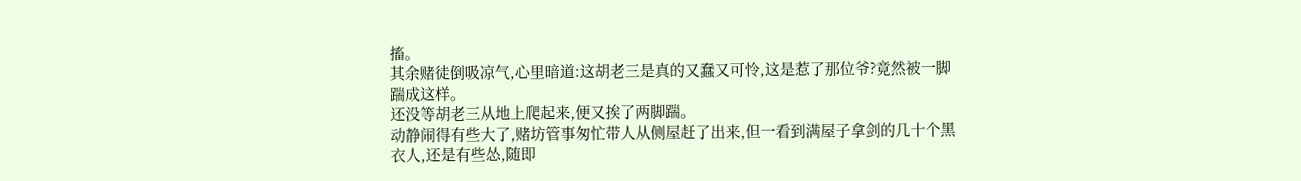搐。
其余赌徒倒吸凉气,心里暗道:这胡老三是真的又蠢又可怜,这是惹了那位爷?竟然被一脚踹成这样。
还没等胡老三从地上爬起来,便又挨了两脚踹。
动静闹得有些大了,赌坊管事匆忙带人从侧屋赶了出来,但一看到满屋子拿剑的几十个黑衣人,还是有些怂,随即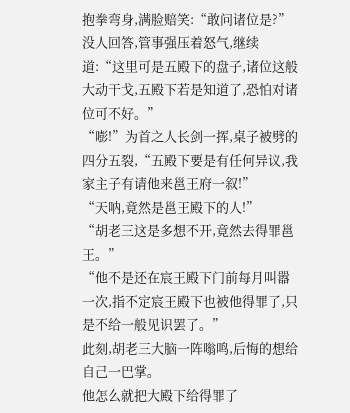抱拳弯身,满脸赔笑:“敢问诸位是?”
没人回答,管事强压着怒气,继续道:“这里可是五殿下的盘子,诸位这般大动干戈,五殿下若是知道了,恐怕对诸位可不好。”
“嘭!”为首之人长剑一挥,桌子被劈的四分五裂,“五殿下要是有任何异议,我家主子有请他来邕王府一叙!”
“天呐,竟然是邕王殿下的人!”
“胡老三这是多想不开,竟然去得罪邕王。”
“他不是还在宸王殿下门前每月叫嚣一次,指不定宸王殿下也被他得罪了,只是不给一般见识罢了。”
此刻,胡老三大脑一阵嗡鸣,后悔的想给自己一巴掌。
他怎么就把大殿下给得罪了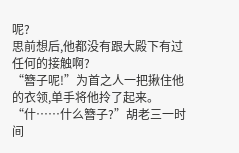呢?
思前想后,他都没有跟大殿下有过任何的接触啊?
“簪子呢!”为首之人一把揪住他的衣领,单手将他拎了起来。
“什……什么簪子?”胡老三一时间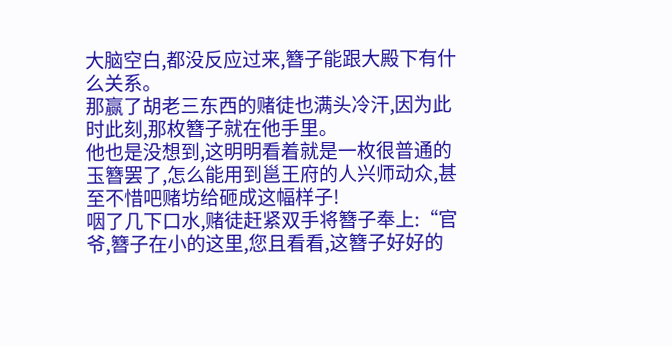大脑空白,都没反应过来,簪子能跟大殿下有什么关系。
那赢了胡老三东西的赌徒也满头冷汗,因为此时此刻,那枚簪子就在他手里。
他也是没想到,这明明看着就是一枚很普通的玉簪罢了,怎么能用到邕王府的人兴师动众,甚至不惜吧赌坊给砸成这幅样子!
咽了几下口水,赌徒赶紧双手将簪子奉上:“官爷,簪子在小的这里,您且看看,这簪子好好的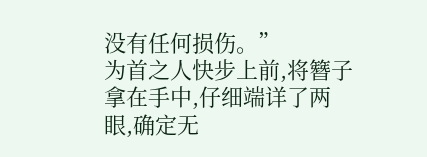没有任何损伤。”
为首之人快步上前,将簪子拿在手中,仔细端详了两眼,确定无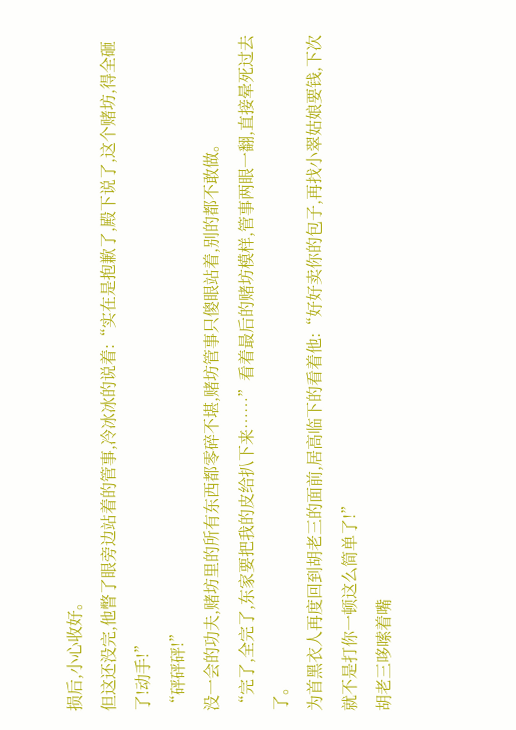损后,小心收好。
但这还没完,他瞥了眼旁边站着的管事,冷冰冰的说着:“实在是抱歉了,殿下说了,这个赌坊,得全砸了!动手!”
“砰砰砰!”
没一会的功夫,赌坊里的所有东西都零碎不堪,赌坊管事只傻眼站着,别的都不敢做。
“完了,全完了,东家要把我的皮给扒下来……”看着最后的赌坊模样,管事两眼一翻,直接晕死过去了。
为首黑衣人再度回到胡老三的面前,居高临下的看着他:“好好卖你的包子,再找小翠姑娘要钱,下次就不是打你一顿这么简单了!”
胡老三哆嗦着嘴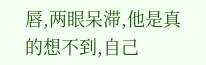唇,两眼呆滞,他是真的想不到,自己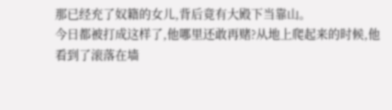那已经充了奴籍的女儿,背后竟有大殿下当靠山。
今日都被打成这样了,他哪里还敢再赌?从地上爬起来的时候,他看到了滚落在墙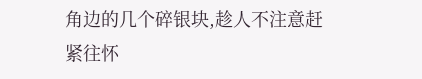角边的几个碎银块,趁人不注意赶紧往怀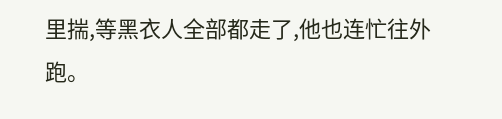里揣,等黑衣人全部都走了,他也连忙往外跑。